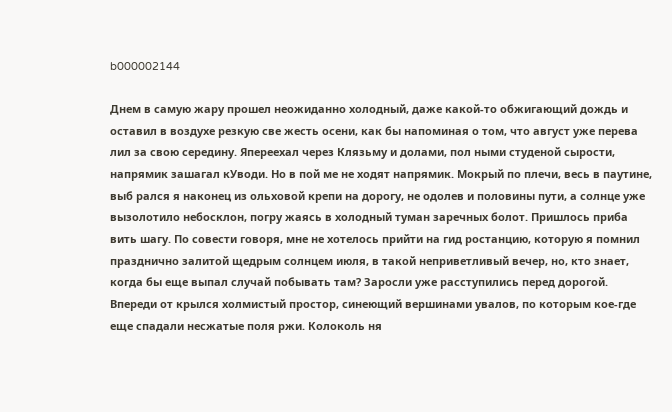b000002144

Днем в самую жару прошел неожиданно холодный, даже какой-то обжигающий дождь и оставил в воздухе резкую све жесть осени, как бы напоминая о том, что август уже перева лил за свою середину. Япереехал через Клязьму и долами, пол ными студеной сырости, напрямик зашагал кУводи. Но в пой ме не ходят напрямик. Мокрый по плечи, весь в паутине, выб рался я наконец из ольховой крепи на дорогу, не одолев и половины пути, а солнце уже вызолотило небосклон, погру жаясь в холодный туман заречных болот. Пришлось приба вить шагу. По совести говоря, мне не хотелось прийти на гид ростанцию, которую я помнил празднично залитой щедрым солнцем июля, в такой неприветливый вечер, но, кто знает, когда бы еще выпал случай побывать там? Заросли уже расступились перед дорогой. Впереди от крылся холмистый простор, синеющий вершинами увалов, по которым кое-где еще спадали несжатые поля ржи. Колоколь ня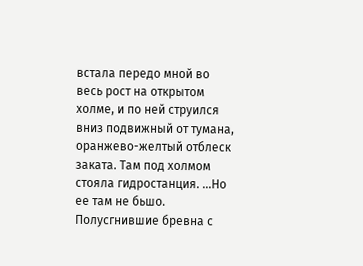встала передо мной во весь рост на открытом холме, и по ней струился вниз подвижный от тумана, оранжево-желтый отблеск заката. Там под холмом стояла гидростанция. ...Но ее там не бьшо. Полусгнившие бревна с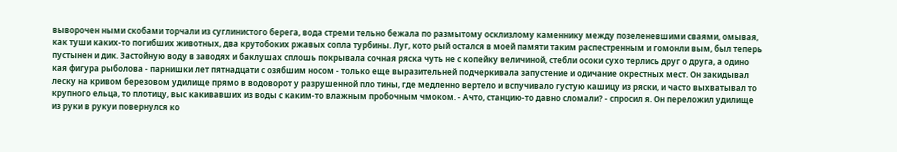выворочен ными скобами торчали из суглинистого берега, вода стреми тельно бежала по размытому осклизлому каменнику между позеленевшими сваями, омывая, как туши каких-то погибших животных, два крутобоких ржавых сопла турбины. Луг, кото рый остался в моей памяти таким распестренным и гомонли вым, был теперь пустынен и дик. Застойную воду в заводях и баклушах сплошь покрывала сочная ряска чуть не с копейку величиной, стебли осоки сухо терлись друг о друга, а одино кая фигура рыболова - парнишки лет пятнадцати с озябшим носом - только еще выразительней подчеркивала запустение и одичание окрестных мест. Он закидывал леску на кривом березовом удилище прямо в водоворот у разрушенной пло тины, где медленно вертело и вспучивало густую кашицу из ряски, и часто выхватывал то крупного ельца, то плотицу, выс какивавших из воды с каким-то влажным пробочным чмоком. - Ачто, станцию-то давно сломали? - спросил я. Он переложил удилище из руки в рукуи повернулся ко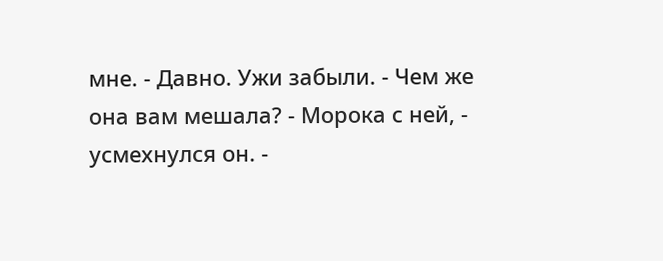мне. - Давно. Ужи забыли. - Чем же она вам мешала? - Морока с ней, - усмехнулся он. -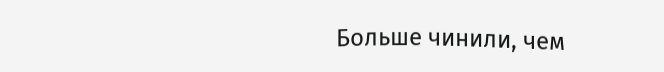Больше чинили, чем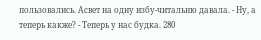пользовались. Асвет на одну избу-читальню давала. - Ну, а теперь какже? - Теперь у нас будка. 280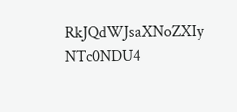RkJQdWJsaXNoZXIy NTc0NDU4